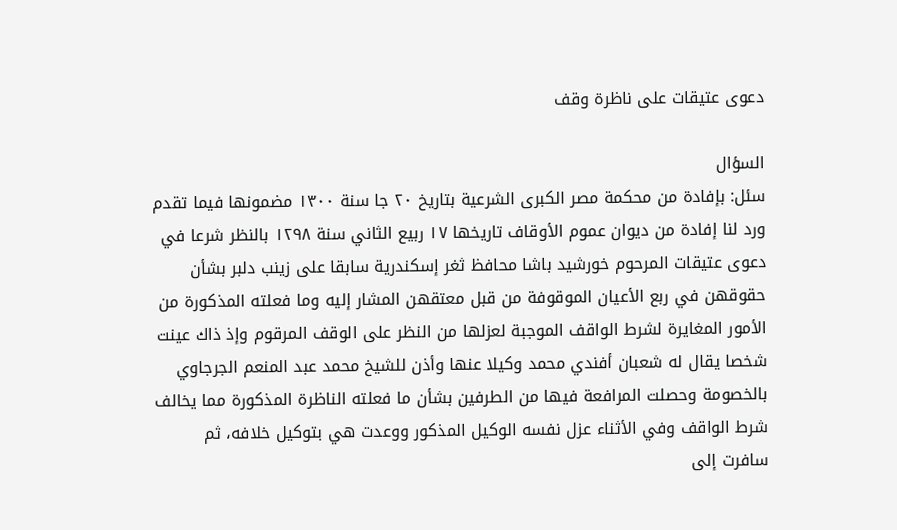دعوى عتيقات على ناظرة وقف

السؤال
سئل: بإفادة من محكمة مصر الكبرى الشرعية بتاريخ ٢٠ جا سنة ١٣٠٠ مضمونها فيما تقدم ورد لنا إفادة من ديوان عموم الأوقاف تاريخها ١٧ ربيع الثاني سنة ١٢٩٨ بالنظر شرعا في دعوى عتيقات المرحوم خورشيد باشا محافظ ثغر إسكندرية سابقا على زينب دلبر بشأن حقوقهن في ربع الأعيان الموقوفة من قبل معتقهن المشار إليه وما فعلته المذكورة من الأمور المغايرة لشرط الواقف الموجبة لعزلها من النظر على الوقف المرقوم وإذ ذاك عينت شخصا يقال له شعبان أفندي محمد وكيلا عنها وأذن للشيخ محمد عبد المنعم الجرجاوي بالخصومة وحصلت المرافعة فيها من الطرفين بشأن ما فعلته الناظرة المذكورة مما يخالف شرط الواقف وفي الأثناء عزل نفسه الوكيل المذكور ووعدت هي بتوكيل خلافه، ثم سافرت إلى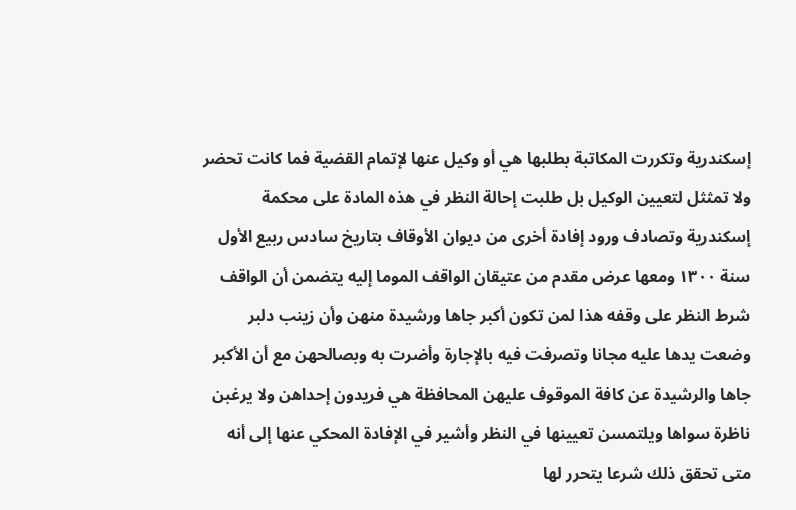إسكندرية وتكررت المكاتبة بطلبها هي أو وكيل عنها لإتمام القضية فما كانت تحضر ولا تمثثل لتعيين الوكيل بل طلبت إحالة النظر في هذه المادة على محكمة إسكندرية وتصادف ورود إفادة أخرى من ديوان الأوقاف بتاريخ سادس ربيع الأول سنة ١٣٠٠ ومعها عرض مقدم من عتيقان الواقف الموما إليه يتضمن أن الواقف شرط النظر على وقفه هذا لمن تكون أكبر جاها ورشيدة منهن وأن زينب دلبر وضعت يدها عليه مجانا وتصرفت فيه بالإجارة وأضرت به وبصالحهن مع أن الأكبر جاها والرشيدة عن كافة الموقوف عليهن المحافظة هي فريدون إحداهن ولا يرغبن ناظرة سواها ويلتمسن تعيينها في النظر وأشير في الإفادة المحكي عنها إلى أنه متى تحقق ذلك شرعا يتحرر لها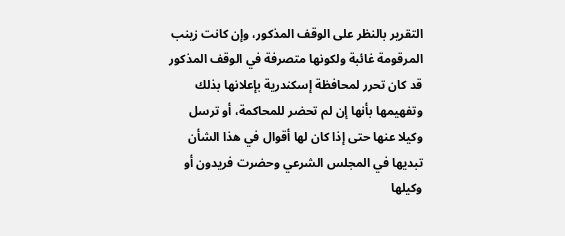التقرير بالنظر على الوقف المذكور، وإن كانت زينب المرقومة غائبة ولكونها متصرفة في الوقف المذكور قد كان تحرر لمحافظة إسكندرية بإعلانها بذلك وتفهيمها بأنها إن لم تحضر للمحاكمة، أو ترسل وكيلا عنها حتى إذا كان لها أقوال في هذا الشأن تبديها في المجلس الشرعي وحضرت فريدون أو وكيلها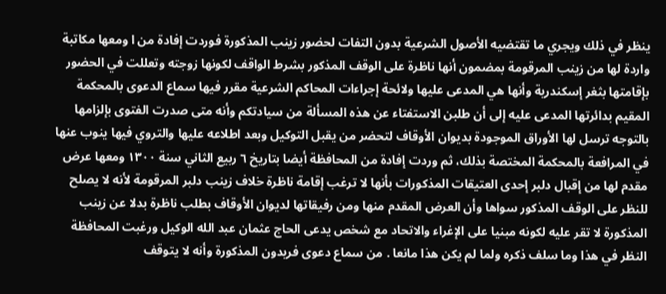ينظر في ذلك ويجري ما تقتضيه الأصول الشرعية بدون التفات لحضور زينب المذكورة فوردت إفادة من ا ومعها مكاتبة واردة لها من زينب المرقومة بمضمون أنها ناظرة على الوقف المذكور بشرط الواقف لكونها زوجته وتعللت في الحضور بإقامتها بثغر إسكندرية وأنها هي المدعى عليها ولائحة إجراءات المحاكم الشرعية مقرر فيها سماع الدعوى بالمحكمة المقيم بدائرتها المدعى عليه إلى أن طلبن الاستفتاء عن هذه المسألة من سيادتكم وأنه متى صدرت الفتوى بإلزامها بالتوجه ترسل لها الأوراق الموجودة بديوان الأوقاف لتحضر من يقبل التوكيل وبعد اطلاعه عليها والتروي فيها ينوب عنها في المرافعة بالمحكمة المختصة بذلك، ثم وردت إفادة من المحافظة أيضا بتاريخ ٦ ربيع الثاني سنة ١٣٠٠ ومعها عرض مقدم لها من إقبال دلبر إحدى العتيقات المذكورات بأنها لا ترغب إقامة ناظرة خلاف زينب دلبر المرقومة لأنه لا يصلح للنظر على الوقف المذكور سواها وأن العرض المقدم منها ومن رفيقاتها لديوان الأوقاف بطلب ناظرة بدلا عن زينب المذكورة لا تقر عليه لكونه مبنيا على الإغراء والاتحاد مع شخص يدعى الحاج عثمان عبد الله الوكيل ورغبت المحافظة النظر في هذا وما سلف ذكره ولما لم يكن هذا مانعا . من سماع دعوى فريدون المذكورة وأنه لا يتوقف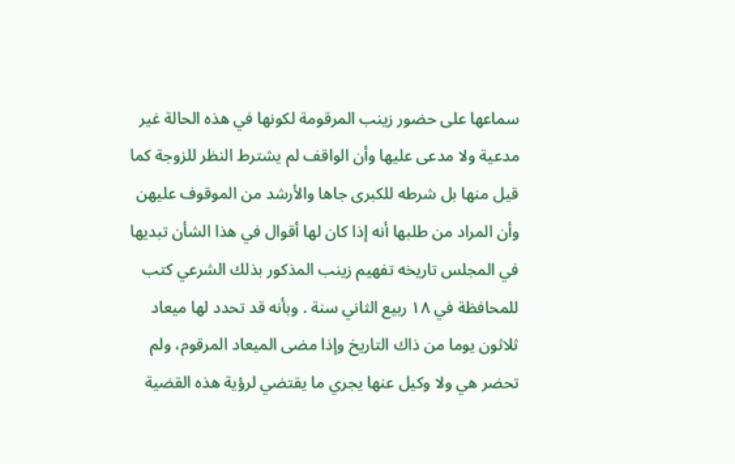سماعها على حضور زينب المرقومة لكونها في هذه الحالة غير مدعية ولا مدعى عليها وأن الواقف لم يشترط النظر للزوجة كما قيل منها بل شرطه للكبرى جاها والأرشد من الموقوف عليهن وأن المراد من طلبها أنه إذا كان لها أقوال في هذا الشأن تبديها في المجلس تاریخه تفهیم زينب المذكور بذلك الشرعي كتب للمحافظة في ۱۸ ربيع الثاني سنة . وبأنه قد تحدد لها ميعاد ثلاثون يوما من ذاك التاريخ وإذا مضى الميعاد المرقوم، ولم تحضر هي ولا وكيل عنها يجري ما يقتضي لرؤية هذه القضية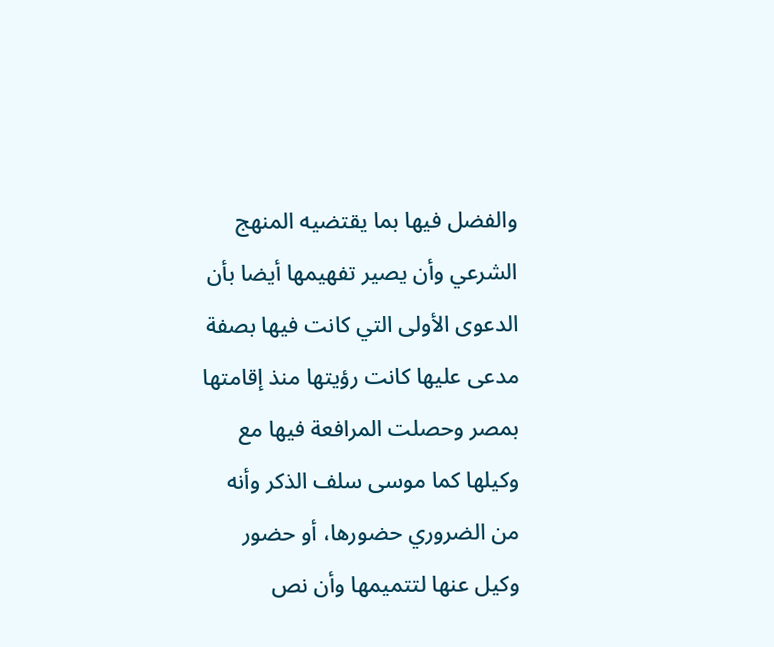والفضل فيها بما يقتضيه المنهج الشرعي وأن يصير تفهيمها أيضا بأن الدعوى الأولى التي كانت فيها بصفة مدعى عليها كانت رؤيتها منذ إقامتها بمصر وحصلت المرافعة فيها مع وكيلها كما موسی سلف الذكر وأنه من الضروري حضورها، أو حضور وكيل عنها لتتميمها وأن نص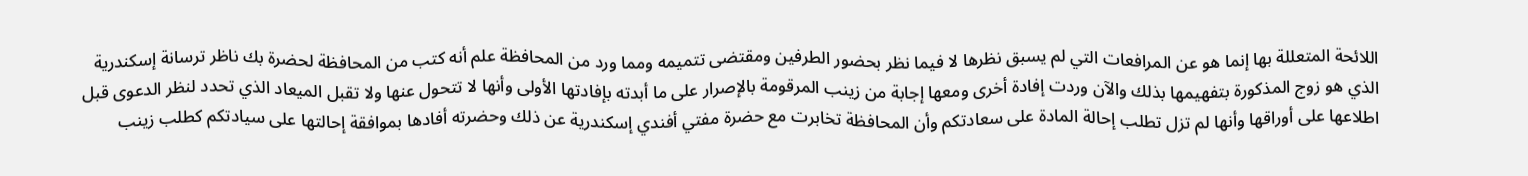اللائحة المتعللة بها إنما هو عن المرافعات التي لم يسبق نظرها لا فيما نظر بحضور الطرفين ومقتضى تتميمه ومما ورد من المحافظة علم أنه كتب من المحافظة لحضرة بك ناظر ترسانة إسكندرية الذي هو زوج المذكورة بتفهيمها بذلك والآن وردت إفادة أخرى ومعها إجابة من زينب المرقومة بالإصرار على ما أبدته بإفادتها الأولى وأنها لا تتحول عنها ولا تقبل الميعاد الذي تحدد لنظر الدعوى قبل اطلاعها على أوراقها وأنها لم تزل تطلب إحالة المادة على سعادتكم وأن المحافظة تخابرت مع حضرة مفتي أفندي إسكندرية عن ذلك وحضرته أفادها بموافقة إحالتها على سيادتكم كطلب زينب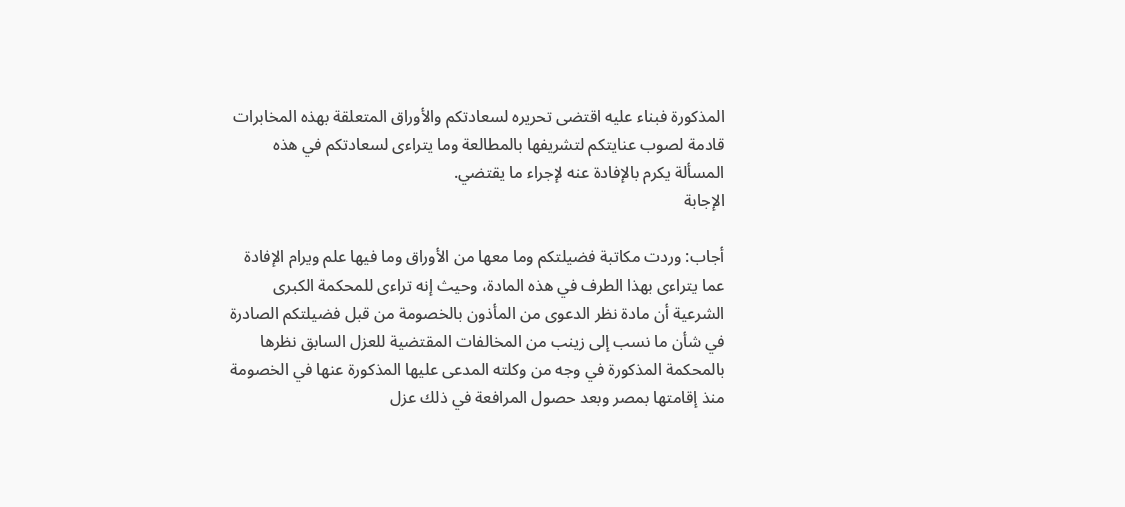المذكورة فبناء عليه اقتضى تحريره لسعادتكم والأوراق المتعلقة بهذه المخابرات قادمة لصوب عنايتكم لتشريفها بالمطالعة وما يتراءى لسعادتكم في هذه المسألة يكرم بالإفادة عنه لإجراء ما يقتضي.
الإجابة

أجاب: وردت مكاتبة فضيلتكم وما معها من الأوراق وما فيها علم ويرام الإفادة عما يتراءى بهذا الطرف في هذه المادة، وحيث إنه تراءى للمحكمة الكبرى الشرعية أن مادة نظر الدعوى من المأذون بالخصومة من قبل فضيلتكم الصادرة في شأن ما نسب إلى زينب من المخالفات المقتضية للعزل السابق نظرها بالمحكمة المذكورة في وجه من وكلته المدعى عليها المذكورة عنها في الخصومة منذ إقامتها بمصر وبعد حصول المرافعة في ذلك عزل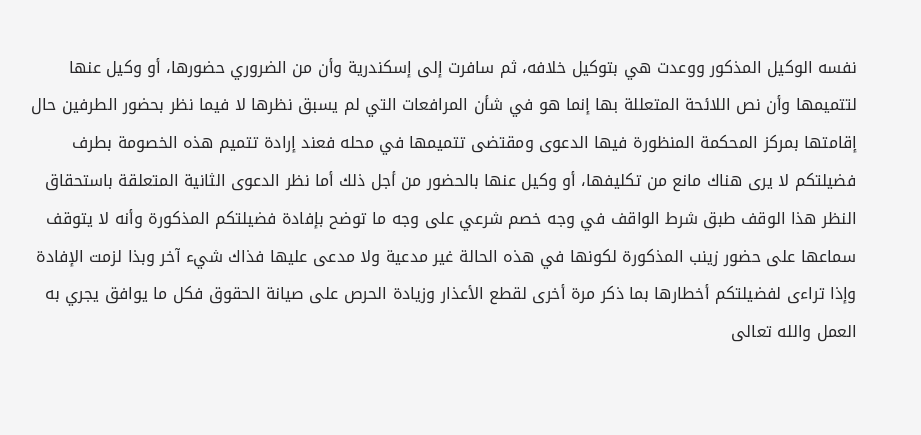نفسه الوكيل المذكور ووعدت هي بتوكيل خلافه، ثم سافرت إلى إسكندرية وأن من الضروري حضورها، أو وكيل عنها لتتميمها وأن نص اللائحة المتعللة بها إنما هو في شأن المرافعات التي لم يسبق نظرها لا فيما نظر بحضور الطرفين حال إقامتها بمركز المحكمة المنظورة فيها الدعوى ومقتضى تتميمها في محله فعند إرادة تتميم هذه الخصومة بطرف فضيلتكم لا يرى هناك مانع من تكليفها، أو وكيل عنها بالحضور من أجل ذلك أما نظر الدعوى الثانية المتعلقة باستحقاق النظر هذا الوقف طبق شرط الواقف في وجه خصم شرعي على وجه ما توضح بإفادة فضيلتكم المذكورة وأنه لا يتوقف سماعها على حضور زينب المذكورة لكونها في هذه الحالة غير مدعية ولا مدعى عليها فذاك شيء آخر وبذا لزمت الإفادة وإذا تراءى لفضيلتكم أخطارها بما ذكر مرة أخرى لقطع الأعذار وزيادة الحرص على صيانة الحقوق فكل ما يوافق يجري به العمل والله تعالى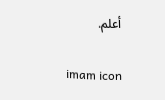أعلم.

imam icon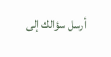أرسل سؤالك إلى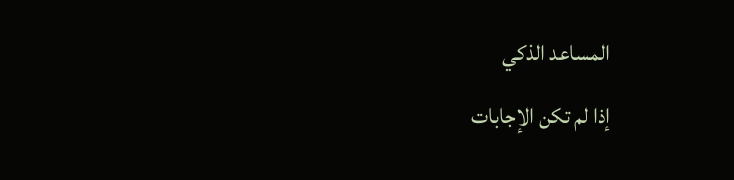المساعد الذكي

إذا لم تكن الإجابات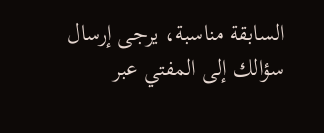السابقة مناسبة، يرجى إرسال سؤالك إلى المفتي عبر